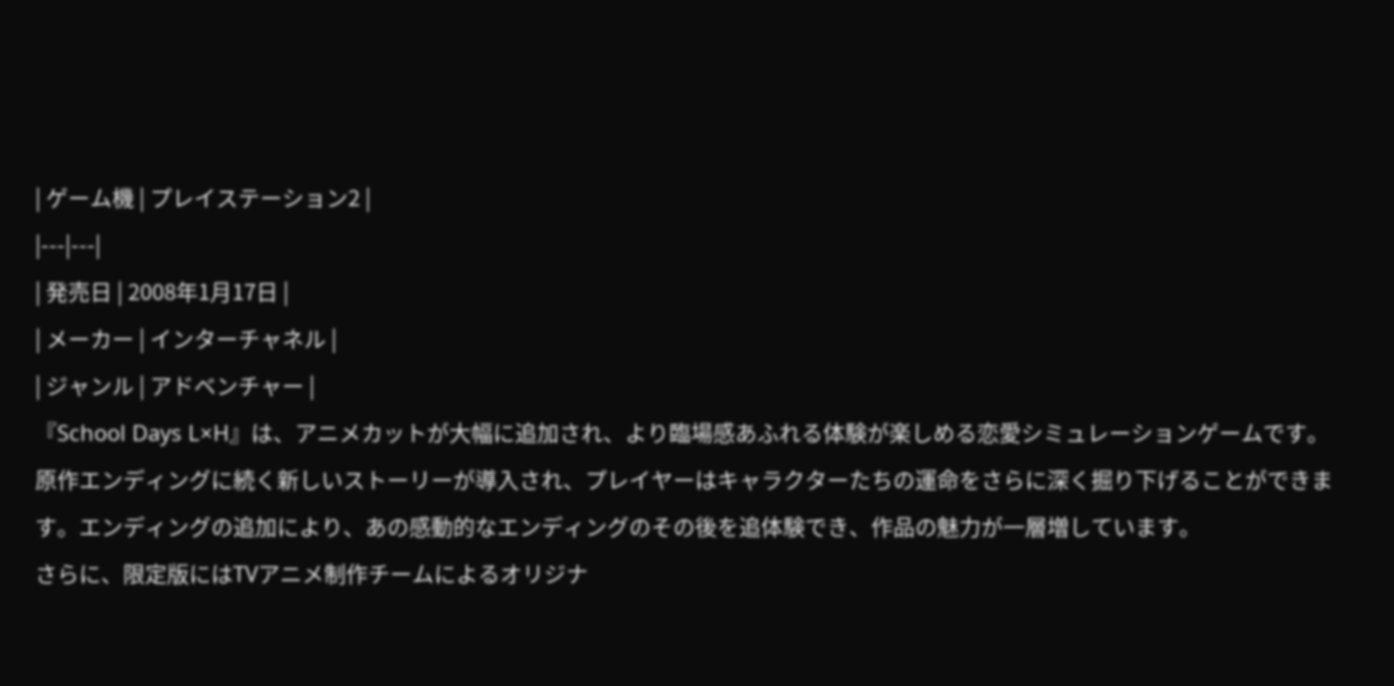| ゲーム機 | プレイステーション2 |
|---|---|
| 発売日 | 2008年1月17日 |
| メーカー | インターチャネル |
| ジャンル | アドベンチャー |
『School Days L×H』は、アニメカットが大幅に追加され、より臨場感あふれる体験が楽しめる恋愛シミュレーションゲームです。原作エンディングに続く新しいストーリーが導入され、プレイヤーはキャラクターたちの運命をさらに深く掘り下げることができます。エンディングの追加により、あの感動的なエンディングのその後を追体験でき、作品の魅力が一層増しています。
さらに、限定版にはTVアニメ制作チームによるオリジナ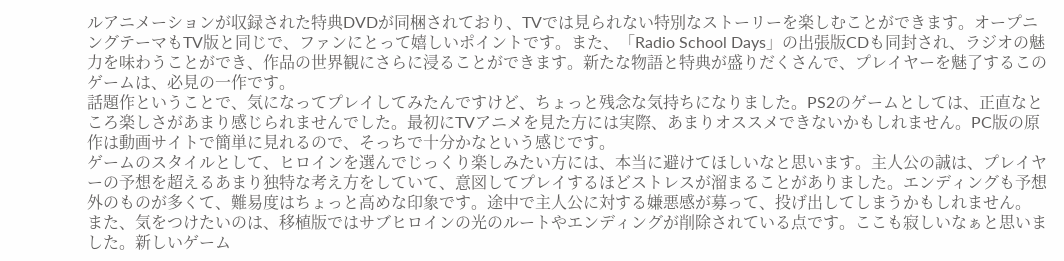ルアニメーションが収録された特典DVDが同梱されており、TVでは見られない特別なストーリーを楽しむことができます。オープニングテーマもTV版と同じで、ファンにとって嬉しいポイントです。また、「Radio School Days」の出張版CDも同封され、ラジオの魅力を味わうことができ、作品の世界観にさらに浸ることができます。新たな物語と特典が盛りだくさんで、プレイヤーを魅了するこのゲームは、必見の一作です。
話題作ということで、気になってプレイしてみたんですけど、ちょっと残念な気持ちになりました。PS2のゲームとしては、正直なところ楽しさがあまり感じられませんでした。最初にTVアニメを見た方には実際、あまりオススメできないかもしれません。PC版の原作は動画サイトで簡単に見れるので、そっちで十分かなという感じです。
ゲームのスタイルとして、ヒロインを選んでじっくり楽しみたい方には、本当に避けてほしいなと思います。主人公の誠は、プレイヤーの予想を超えるあまり独特な考え方をしていて、意図してプレイするほどストレスが溜まることがありました。エンディングも予想外のものが多くて、難易度はちょっと高めな印象です。途中で主人公に対する嫌悪感が募って、投げ出してしまうかもしれません。
また、気をつけたいのは、移植版ではサブヒロインの光のルートやエンディングが削除されている点です。ここも寂しいなぁと思いました。新しいゲーム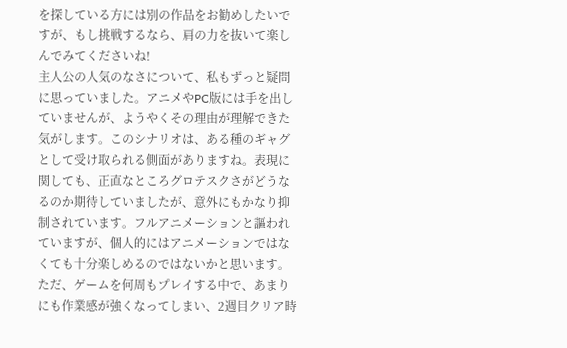を探している方には別の作品をお勧めしたいですが、もし挑戦するなら、肩の力を抜いて楽しんでみてくださいね!
主人公の人気のなさについて、私もずっと疑問に思っていました。アニメやPC版には手を出していませんが、ようやくその理由が理解できた気がします。このシナリオは、ある種のギャグとして受け取られる側面がありますね。表現に関しても、正直なところグロテスクさがどうなるのか期待していましたが、意外にもかなり抑制されています。フルアニメーションと謳われていますが、個人的にはアニメーションではなくても十分楽しめるのではないかと思います。
ただ、ゲームを何周もプレイする中で、あまりにも作業感が強くなってしまい、2週目クリア時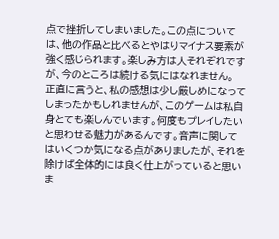点で挫折してしまいました。この点については、他の作品と比べるとやはりマイナス要素が強く感じられます。楽しみ方は人それぞれですが、今のところは続ける気にはなれません。
正直に言うと、私の感想は少し厳しめになってしまったかもしれませんが、このゲームは私自身とても楽しんでいます。何度もプレイしたいと思わせる魅力があるんです。音声に関してはいくつか気になる点がありましたが、それを除けば全体的には良く仕上がっていると思いま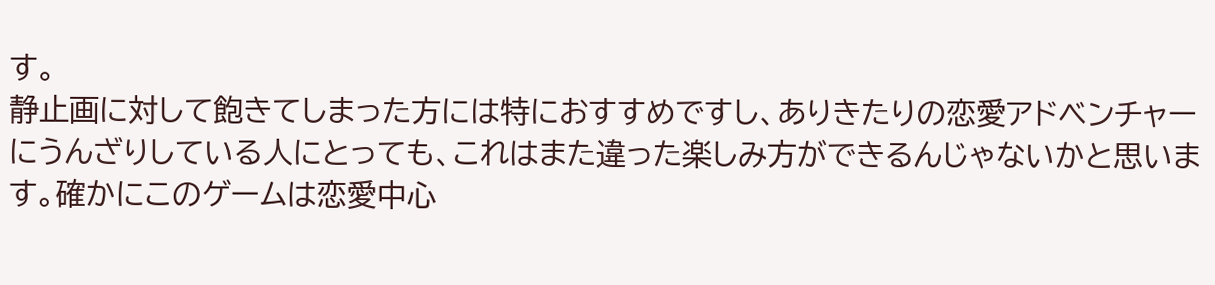す。
静止画に対して飽きてしまった方には特におすすめですし、ありきたりの恋愛アドベンチャーにうんざりしている人にとっても、これはまた違った楽しみ方ができるんじゃないかと思います。確かにこのゲームは恋愛中心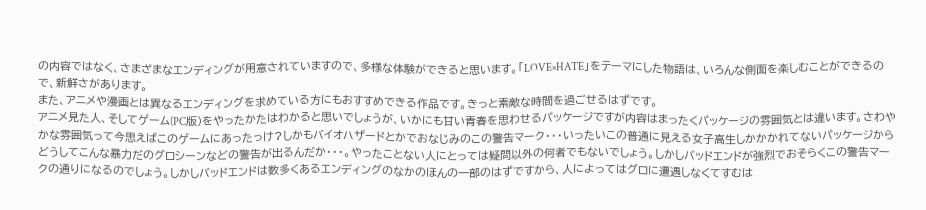の内容ではなく、さまざまなエンディングが用意されていますので、多様な体験ができると思います。「LOVE×HATE」をテーマにした物語は、いろんな側面を楽しむことができるので、新鮮さがあります。
また、アニメや漫画とは異なるエンディングを求めている方にもおすすめできる作品です。きっと素敵な時間を過ごせるはずです。
アニメ見た人、そしてゲーム(PC版)をやったかたはわかると思いでしょうが、いかにも甘い青春を思わせるパッケージですが内容はまったくパッケージの雰囲気とは違います。さわやかな雰囲気って今思えばこのゲームにあったっけ?しかもバイオハザードとかでおなじみのこの警告マーク・・・いったいこの普通に見える女子高生しかかかれてないパッケージからどうしてこんな暴力だのグロシーンなどの警告が出るんだか・・・。やったことない人にとっては疑問以外の何者でもないでしょう。しかしバッドエンドが強烈でおそらくこの警告マークの通りになるのでしょう。しかしバッドエンドは数多くあるエンディングのなかのほんの一部のはずですから、人によってはグロに遭遇しなくてすむは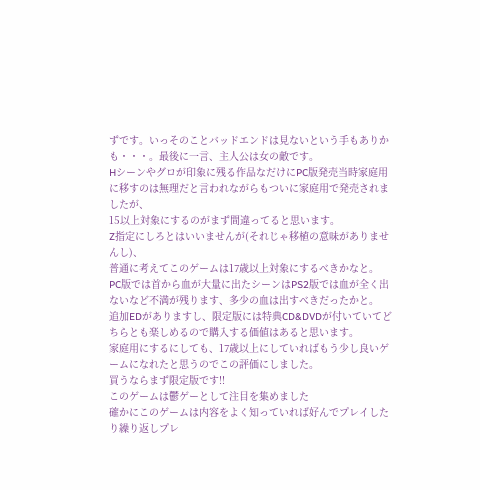ずです。いっそのことバッドエンドは見ないという手もありかも・・・。最後に一言、主人公は女の敵です。
Hシーンやグロが印象に残る作品なだけにPC版発売当時家庭用に移すのは無理だと言われながらもついに家庭用で発売されましたが、
15以上対象にするのがまず間違ってると思います。
Z指定にしろとはいいませんが(それじゃ移植の意味がありませんし)、
普通に考えてこのゲームは17歳以上対象にするべきかなと。
PC版では首から血が大量に出たシーンはPS2版では血が全く出ないなど不満が残ります、多少の血は出すべきだったかと。
追加EDがありますし、限定版には特典CD&DVDが付いていてどちらとも楽しめるので購入する価値はあると思います。
家庭用にするにしても、17歳以上にしていればもう少し良いゲームになれたと思うのでこの評価にしました。
買うならまず限定版です!!
このゲームは鬱ゲーとして注目を集めました
確かにこのゲームは内容をよく知っていれば好んでプレイしたり繰り返しプレ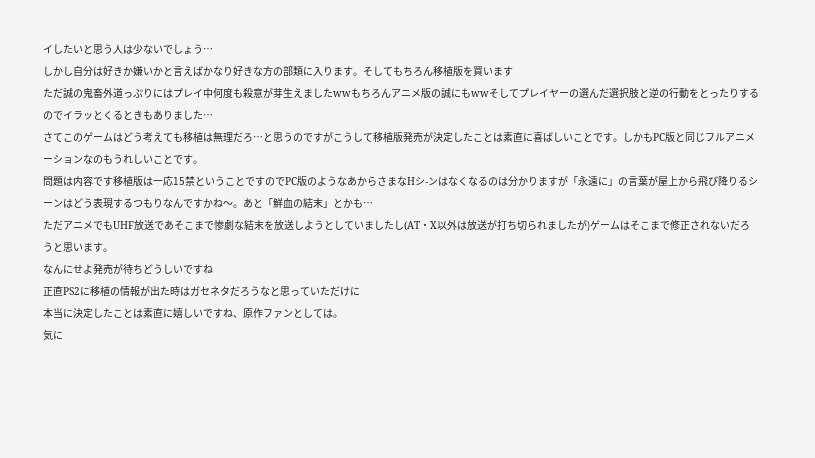イしたいと思う人は少ないでしょう…
しかし自分は好きか嫌いかと言えばかなり好きな方の部類に入ります。そしてもちろん移植版を買います
ただ誠の鬼畜外道っぷりにはプレイ中何度も殺意が芽生えましたwwもちろんアニメ版の誠にもwwそしてプレイヤーの選んだ選択肢と逆の行動をとったりするのでイラッとくるときもありました…
さてこのゲームはどう考えても移植は無理だろ…と思うのですがこうして移植版発売が決定したことは素直に喜ばしいことです。しかもPC版と同じフルアニメーションなのもうれしいことです。
問題は内容です移植版は一応15禁ということですのでPC版のようなあからさまなHシ-ンはなくなるのは分かりますが「永遠に」の言葉が屋上から飛び降りるシーンはどう表現するつもりなんですかね〜。あと「鮮血の結末」とかも…
ただアニメでもUHF放送であそこまで惨劇な結末を放送しようとしていましたし(AT・X以外は放送が打ち切られましたが)ゲームはそこまで修正されないだろうと思います。
なんにせよ発売が待ちどうしいですね
正直PS2に移植の情報が出た時はガセネタだろうなと思っていただけに
本当に決定したことは素直に嬉しいですね、原作ファンとしては。
気に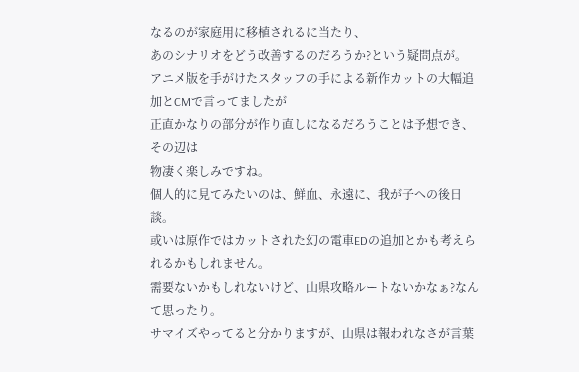なるのが家庭用に移植されるに当たり、
あのシナリオをどう改善するのだろうか?という疑問点が。
アニメ版を手がけたスタッフの手による新作カットの大幅追加とCMで言ってましたが
正直かなりの部分が作り直しになるだろうことは予想でき、その辺は
物凄く楽しみですね。
個人的に見てみたいのは、鮮血、永遠に、我が子への後日談。
或いは原作ではカットされた幻の電車EDの追加とかも考えられるかもしれません。
需要ないかもしれないけど、山県攻略ルートないかなぁ?なんて思ったり。
サマイズやってると分かりますが、山県は報われなさが言葉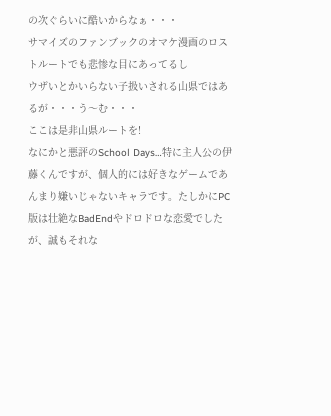の次ぐらいに酷いからなぁ・・・
サマイズのファンブックのオマケ漫画のロストルートでも悲惨な目にあってるし
ウザいとかいらない子扱いされる山県ではあるが・・・う〜む・・・
ここは是非山県ルートを!
なにかと悪評のSchool Days…特に主人公の伊藤くんですが、個人的には好きなゲームであんまり嫌いじゃないキャラです。たしかにPC版は壮絶なBadEndやドロドロな恋愛でしたが、誠もそれな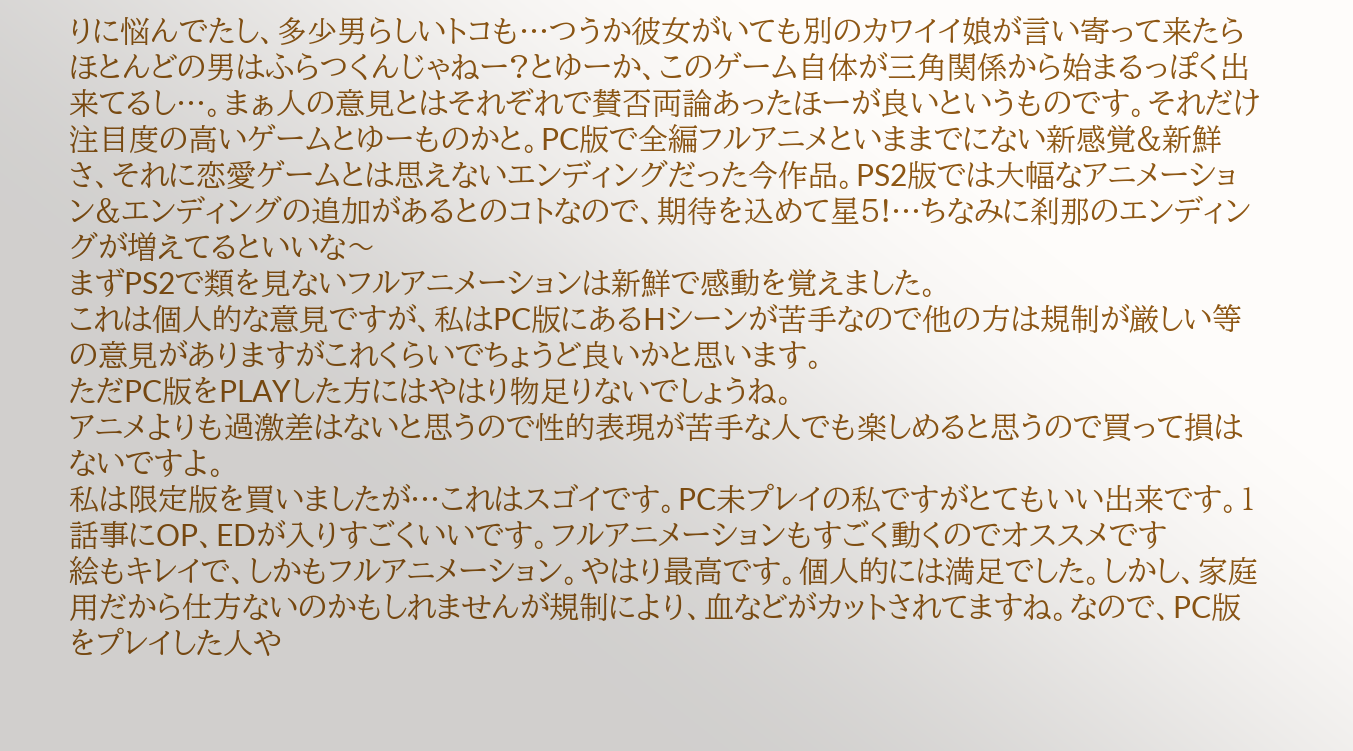りに悩んでたし、多少男らしいトコも…つうか彼女がいても別のカワイイ娘が言い寄って来たらほとんどの男はふらつくんじゃねー?とゆーか、このゲーム自体が三角関係から始まるっぽく出来てるし…。まぁ人の意見とはそれぞれで賛否両論あったほーが良いというものです。それだけ注目度の高いゲームとゆーものかと。PC版で全編フルアニメといままでにない新感覚&新鮮さ、それに恋愛ゲームとは思えないエンディングだった今作品。PS2版では大幅なアニメーション&エンディングの追加があるとのコトなので、期待を込めて星5!…ちなみに刹那のエンディングが増えてるといいな〜
まずPS2で類を見ないフルアニメーションは新鮮で感動を覚えました。
これは個人的な意見ですが、私はPC版にあるHシーンが苦手なので他の方は規制が厳しい等の意見がありますがこれくらいでちょうど良いかと思います。
ただPC版をPLAYした方にはやはり物足りないでしょうね。
アニメよりも過激差はないと思うので性的表現が苦手な人でも楽しめると思うので買って損はないですよ。
私は限定版を買いましたが…これはスゴイです。PC未プレイの私ですがとてもいい出来です。1話事にOP、EDが入りすごくいいです。フルアニメーションもすごく動くのでオススメです
絵もキレイで、しかもフルアニメーション。やはり最高です。個人的には満足でした。しかし、家庭用だから仕方ないのかもしれませんが規制により、血などがカットされてますね。なので、PC版をプレイした人や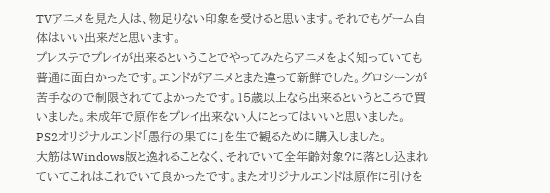TVアニメを見た人は、物足りない印象を受けると思います。それでもゲーム自体はいい出来だと思います。
プレステでプレイが出来るということでやってみたらアニメをよく知っていても普通に面白かったです。エンドがアニメとまた違って新鮮でした。グロシーンが苦手なので制限されててよかったです。15歳以上なら出来るというところで買いました。未成年で原作をプレイ出来ない人にとってはいいと思いました。
PS2オリジナルエンド「愚行の果てに」を生で観るために購入しました。
大筋はWindows版と逸れることなく、それでいて全年齢対象?に落とし込まれていてこれはこれでいて良かったです。またオリジナルエンドは原作に引けを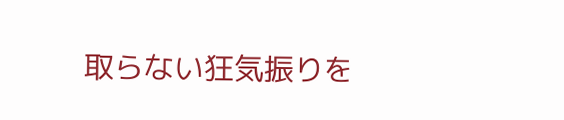取らない狂気振りを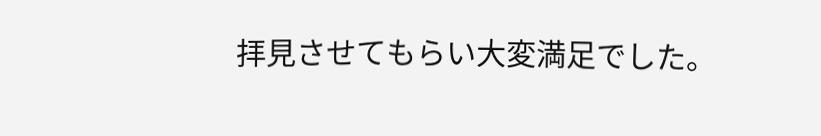拝見させてもらい大変満足でした。